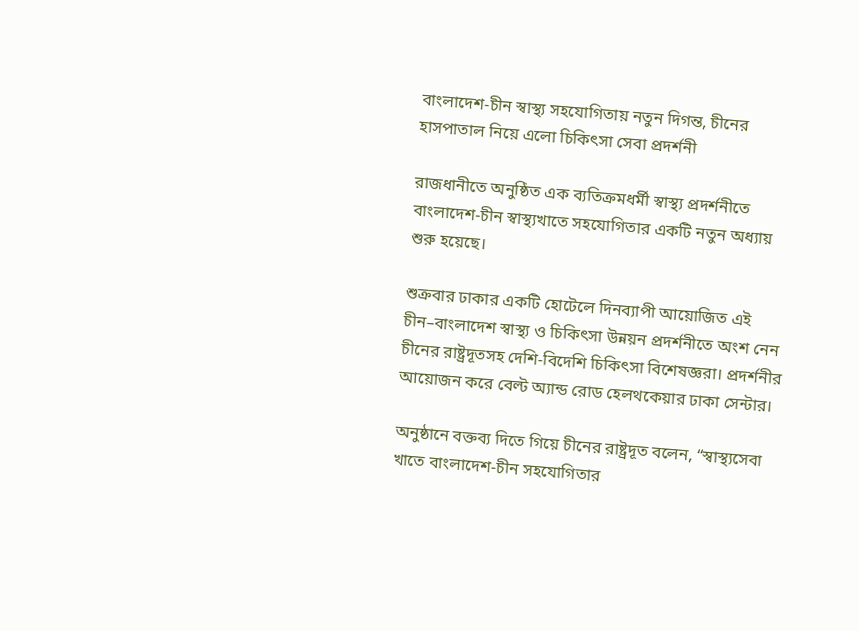বাংলাদেশ-চীন স্বাস্থ্য সহযোগিতায় নতুন দিগন্ত, চীনের হাসপাতাল নিয়ে এলো চিকিৎসা সেবা প্রদর্শনী

রাজধানীতে অনুষ্ঠিত এক ব্যতিক্রমধর্মী স্বাস্থ্য প্রদর্শনীতে বাংলাদেশ-চীন স্বাস্থ্যখাতে সহযোগিতার একটি নতুন অধ্যায় শুরু হয়েছে।

শুক্রবার ঢাকার একটি হোটেলে দিনব্যাপী আয়োজিত এই চীন–বাংলাদেশ স্বাস্থ্য ও চিকিৎসা উন্নয়ন প্রদর্শনীতে অংশ নেন চীনের রাষ্ট্রদূতসহ দেশি-বিদেশি চিকিৎসা বিশেষজ্ঞরা। প্রদর্শনীর আয়োজন করে বেল্ট অ্যান্ড রোড হেলথকেয়ার ঢাকা সেন্টার।

অনুষ্ঠানে বক্তব্য দিতে গিয়ে চীনের রাষ্ট্রদূত বলেন, “স্বাস্থ্যসেবা খাতে বাংলাদেশ-চীন সহযোগিতার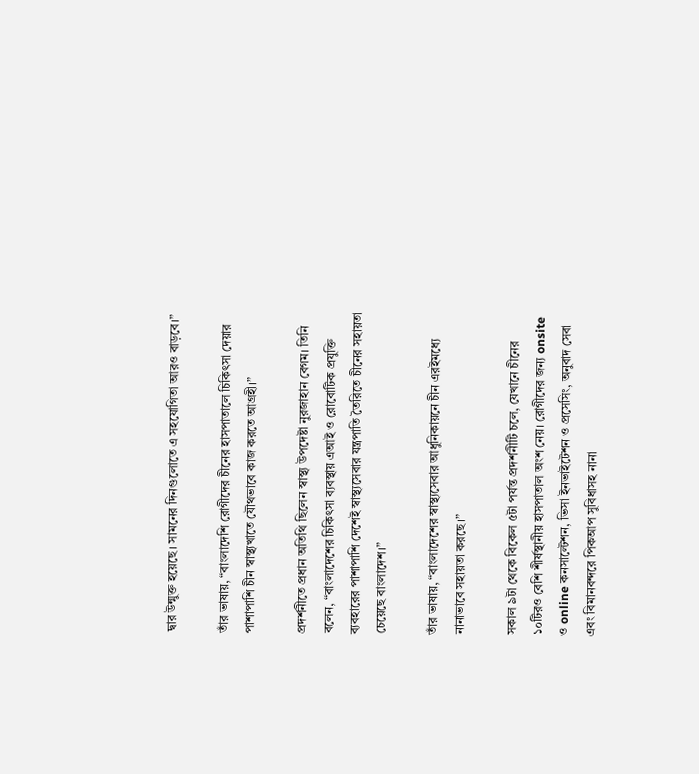দ্বার উন্মুক্ত হয়েছে। সামনের দিনগুলোতে এ সহযোগিতা আরও বাড়বে।”

তাঁর ভাষায়, “বাংলাদেশি রোগীদের চীনের হাসপাতালে চিকিৎসা দেয়ার পাশাপাশি চীন স্বাস্থ্যখাতে যৌথভাবে কাজ করতে আগ্রহী।”

প্রদর্শনীতে প্রধান অতিথি ছিলেন স্বাস্থ্য উপদেষ্টা নুরজাহান বেগম। তিনি বলেন, “বাংলাদেশের চিকিৎসা ব্যবস্থায় এআই ও রোবোটিক প্রযুক্তি ব্যবহারের পাশাপাশি দেশেই স্বাস্থ্যসেবার যন্ত্রপাতি তৈরিতে চীনের সহায়তা চেয়েছে বাংলাদেশ।”

তাঁর ভাষায়, “বাংলাদেশের স্বাস্থ্যসেবার আধুনিকায়নে চীন এরইমধ্যে নানাভাবে সহায়তা করছে।”

সকাল ৯টা থেকে বিকেল ৫টা পর্যন্ত প্রদর্শনীটি চলে, যেখানে চীনের ১০টিরও বেশি শীর্ষস্থানীয় হাসপাতাল অংশ নেয়। রোগীদের জন্য onsite ও online কনসাল্টেশন, ভিসা ইনভাইটেশন ও প্রসেসিং, অনুবাদ সেবা এবং বিমানবন্দরে পিকআপ সুবিধাসহ নানা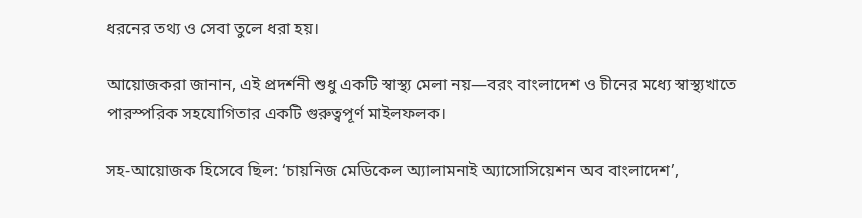ধরনের তথ্য ও সেবা তুলে ধরা হয়।

আয়োজকরা জানান, এই প্রদর্শনী শুধু একটি স্বাস্থ্য মেলা নয়—বরং বাংলাদেশ ও চীনের মধ্যে স্বাস্থ্যখাতে পারস্পরিক সহযোগিতার একটি গুরুত্বপূর্ণ মাইলফলক।

সহ-আয়োজক হিসেবে ছিল: ‘চায়নিজ মেডিকেল অ্যালামনাই অ্যাসোসিয়েশন অব বাংলাদেশ’,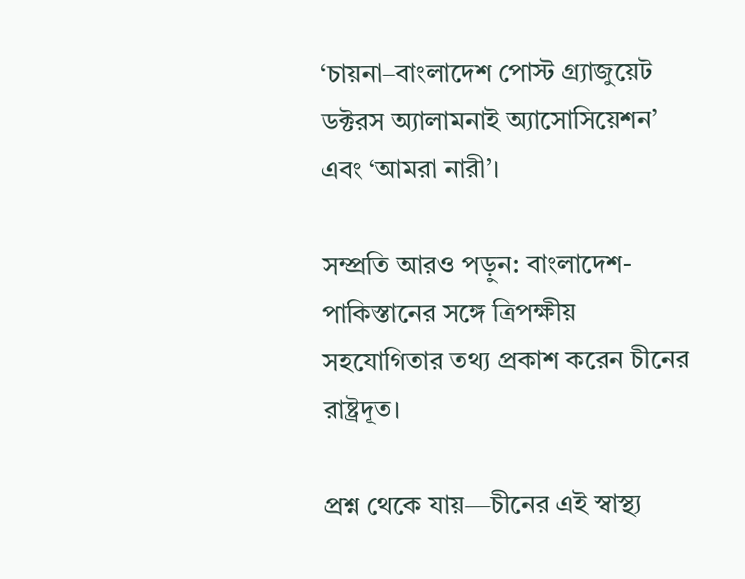‘চায়না–বাংলাদেশ পোস্ট গ্র্যাজুয়েট ডক্টরস অ্যালামনাই অ্যাসোসিয়েশন’ এবং ‘আমরা নারী’।

সম্প্রতি আরও পড়ুন: বাংলাদেশ-পাকিস্তানের সঙ্গে ত্রিপক্ষীয় সহযোগিতার তথ্য প্রকাশ করেন চীনের রাষ্ট্রদূত।

প্রশ্ন থেকে যায়—চীনের এই স্বাস্থ্য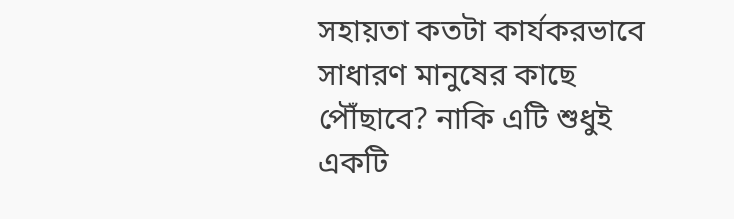সহায়তা কতটা কার্যকরভাবে সাধারণ মানুষের কাছে পৌঁছাবে? নাকি এটি শুধুই একটি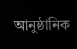আনুষ্ঠানিক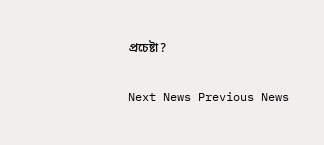প্রচেষ্টা?

Next News Previous News